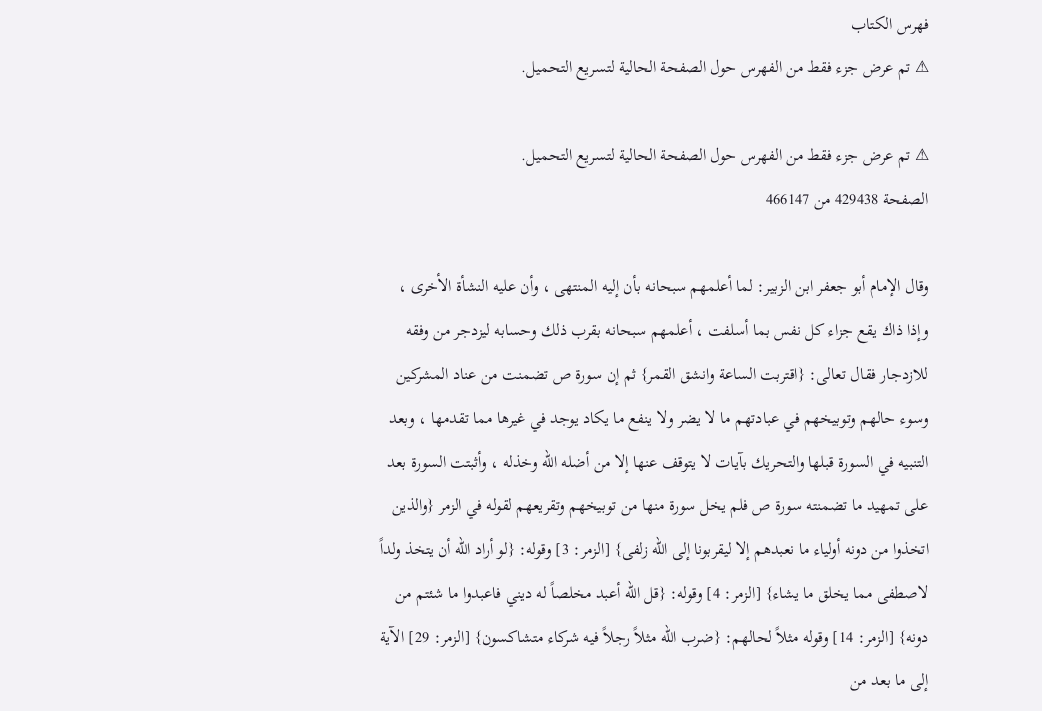فهرس الكتاب
⚠ تم عرض جزء فقط من الفهرس حول الصفحة الحالية لتسريع التحميل.

⚠ تم عرض جزء فقط من الفهرس حول الصفحة الحالية لتسريع التحميل.
الصفحة 429438 من 466147

وقال الإمام أبو جعفر ابن الزبير: لما أعلمهم سبحانه بأن إليه المنتهى ، وأن عليه النشأة الأخرى ، وإذا ذاك يقع جزاء كل نفس بما أسلفت ، أعلمهم سبحانه بقرب ذلك وحسابه ليزدجر من وفقه للازدجار فقال تعالى: {اقتربت الساعة وانشق القمر} ثم إن سورة ص تضمنت من عناد المشركين وسوء حالهم وتوبيخهم في عبادتهم ما لا يضر ولا ينفع ما يكاد يوجد في غيرها مما تقدمها ، وبعد التنبيه في السورة قبلها والتحريك بآيات لا يتوقف عنها إلا من أضله الله وخذله ، وأثبتت السورة بعد على تمهيد ما تضمنته سورة ص فلم يخل سورة منها من توبيخهم وتقريعهم لقوله في الزمر {والذين اتخذوا من دونه أولياء ما نعبدهم إلا ليقربونا إلى الله زلفى} [الزمر: 3] وقوله: {لو أراد الله أن يتخذ ولداً لاصطفى مما يخلق ما يشاء} [الزمر: 4] وقوله: {قل الله أعبد مخلصاً له ديني فاعبدوا ما شئتم من دونه} [الزمر: 14] وقوله مثلاً لحالهم: {ضرب الله مثلاً رجلاً فيه شركاء متشاكسون} [الزمر: 29] الآية إلى ما بعد من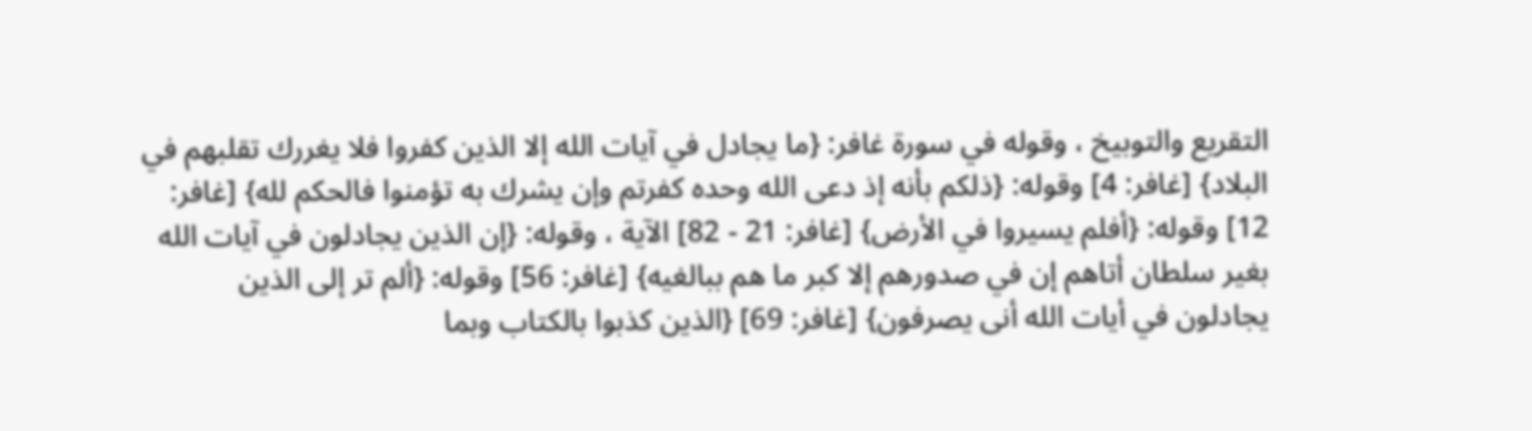التقريع والتوبيخ ، وقوله في سورة غافر: {ما يجادل في آيات الله إلا الذين كفروا فلا يغررك تقلبهم في البلاد} [غافر: 4] وقوله: {ذلكم بأنه إذ دعى الله وحده كفرتم وإن يشرك به تؤمنوا فالحكم لله} [غافر: 12] وقوله: {أفلم يسيروا في الأرض} [غافر: 21 - 82] الآية ، وقوله: {إن الذين يجادلون في آيات الله بغير سلطان أتاهم إن في صدورهم إلا كبر ما هم ببالغيه} [غافر: 56] وقوله: {ألم تر إلى الذين يجادلون في أيات الله أنى يصرفون} [غافر: 69] {الذين كذبوا بالكتاب وبما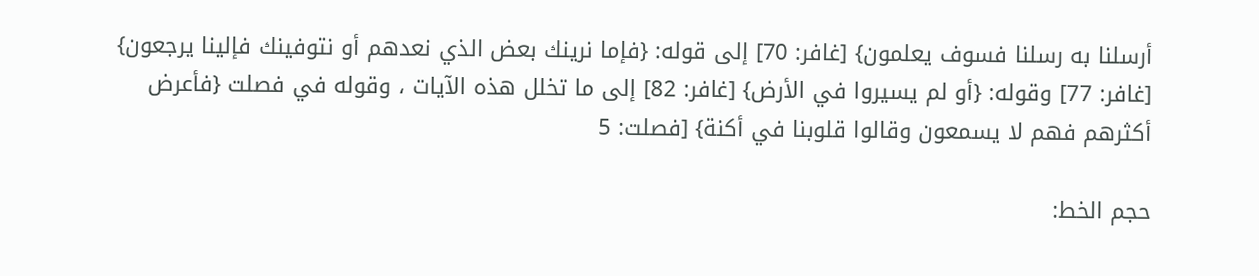أرسلنا به رسلنا فسوف يعلمون} [غافر: 70] إلى قوله: {فإما نرينك بعض الذي نعدهم أو نتوفينك فإلينا يرجعون} [غافر: 77] وقوله: {أو لم يسيروا في الأرض} [غافر: 82] إلى ما تخلل هذه الآيات ، وقوله في فصلت {فأعرض أكثرهم فهم لا يسمعون وقالوا قلوبنا في أكنة} [فصلت: 5

حجم الخط: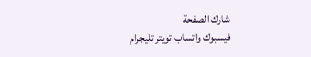شارك الصفحة
فيسبوك واتساب تويتر تليجرام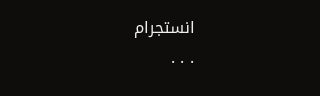انستجرام
. . .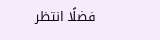فضلًا انتظر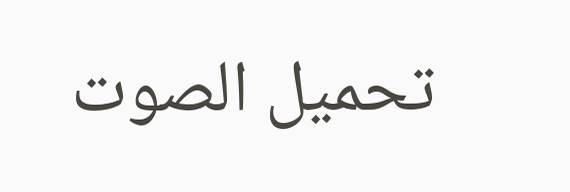تحميل الصوت